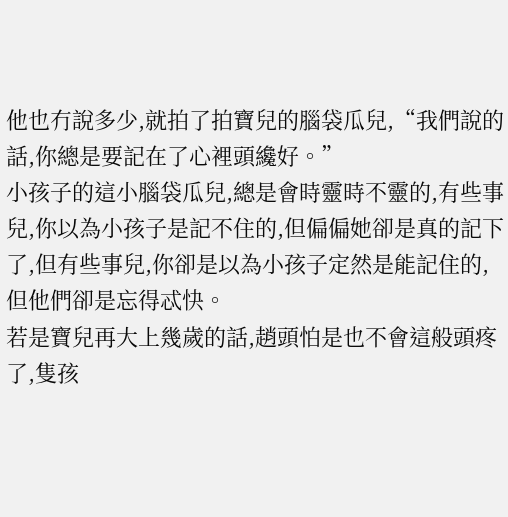他也冇說多少,就拍了拍寶兒的腦袋瓜兒,“我們說的話,你總是要記在了心裡頭纔好。”
小孩子的這小腦袋瓜兒,總是會時靈時不靈的,有些事兒,你以為小孩子是記不住的,但偏偏她卻是真的記下了,但有些事兒,你卻是以為小孩子定然是能記住的,但他們卻是忘得忒快。
若是寶兒再大上幾歲的話,趙頭怕是也不會這般頭疼了,隻孩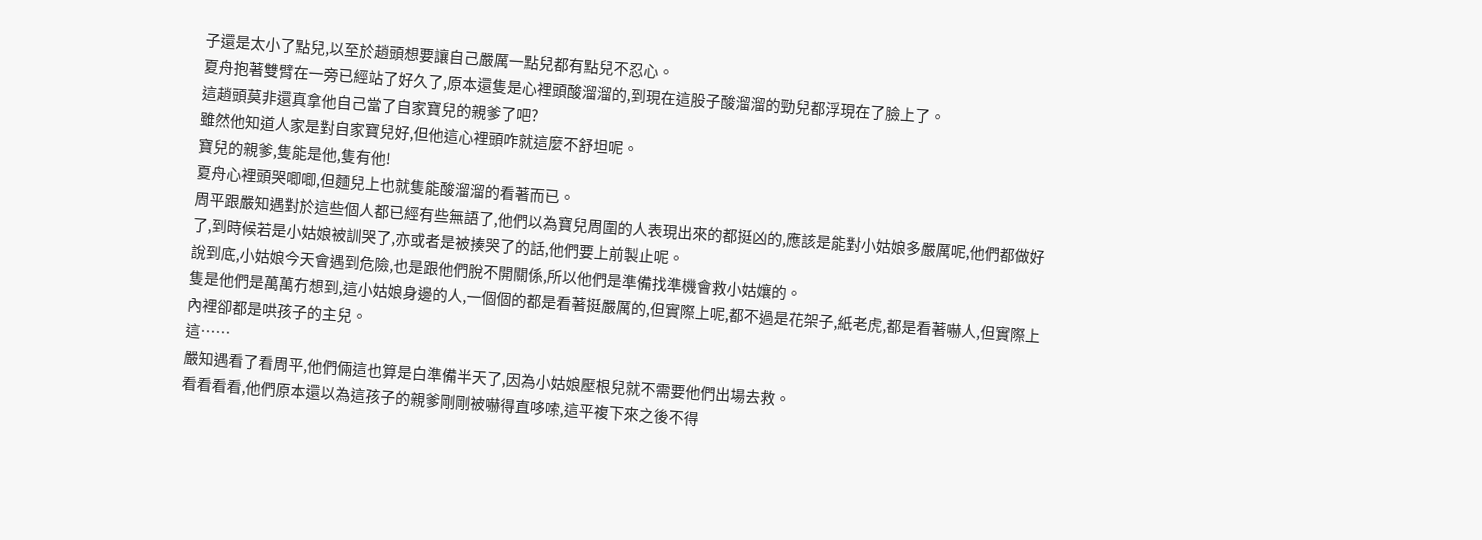子還是太小了點兒,以至於趙頭想要讓自己嚴厲一點兒都有點兒不忍心。
夏舟抱著雙臂在一旁已經站了好久了,原本還隻是心裡頭酸溜溜的,到現在這股子酸溜溜的勁兒都浮現在了臉上了。
這趙頭莫非還真拿他自己當了自家寶兒的親爹了吧?
雖然他知道人家是對自家寶兒好,但他這心裡頭咋就這麼不舒坦呢。
寶兒的親爹,隻能是他,隻有他!
夏舟心裡頭哭唧唧,但麵兒上也就隻能酸溜溜的看著而已。
周平跟嚴知遇對於這些個人都已經有些無語了,他們以為寶兒周圍的人表現出來的都挺凶的,應該是能對小姑娘多嚴厲呢,他們都做好了,到時候若是小姑娘被訓哭了,亦或者是被揍哭了的話,他們要上前製止呢。
說到底,小姑娘今天會遇到危險,也是跟他們脫不開關係,所以他們是準備找準機會救小姑孃的。
隻是他們是萬萬冇想到,這小姑娘身邊的人,一個個的都是看著挺嚴厲的,但實際上呢,都不過是花架子,紙老虎,都是看著嚇人,但實際上內裡卻都是哄孩子的主兒。
這……
嚴知遇看了看周平,他們倆這也算是白準備半天了,因為小姑娘壓根兒就不需要他們出場去救。
看看看看,他們原本還以為這孩子的親爹剛剛被嚇得直哆嗦,這平複下來之後不得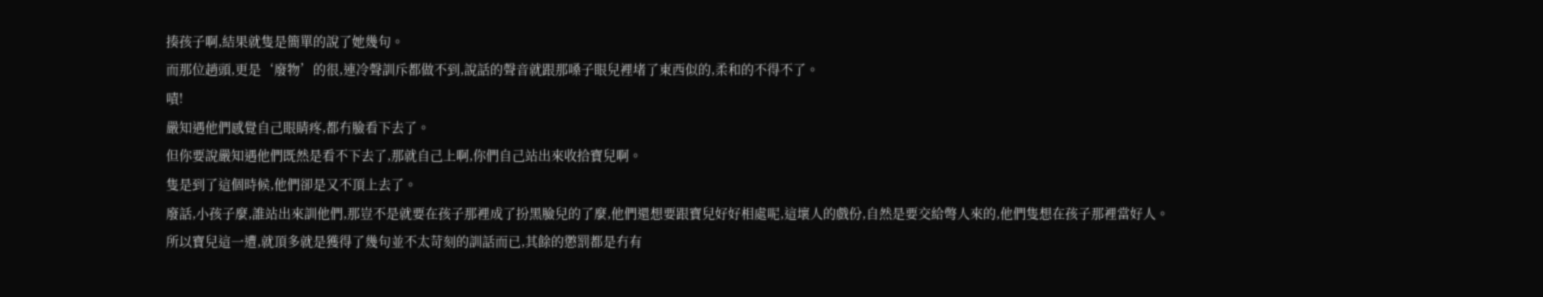揍孩子啊,結果就隻是簡單的說了她幾句。
而那位趙頭,更是‘廢物’的很,連冷聲訓斥都做不到,說話的聲音就跟那嗓子眼兒裡堵了東西似的,柔和的不得不了。
嘖!
嚴知遇他們感覺自己眼睛疼,都冇臉看下去了。
但你要說嚴知遇他們既然是看不下去了,那就自己上啊,你們自己站出來收拾寶兒啊。
隻是到了這個時候,他們卻是又不頂上去了。
廢話,小孩子麼,誰站出來訓他們,那豈不是就要在孩子那裡成了扮黑臉兒的了麼,他們還想要跟寶兒好好相處呢,這壞人的戲份,自然是要交給彆人來的,他們隻想在孩子那裡當好人。
所以寶兒這一遭,就頂多就是獲得了幾句並不太苛刻的訓話而已,其餘的懲罰都是冇有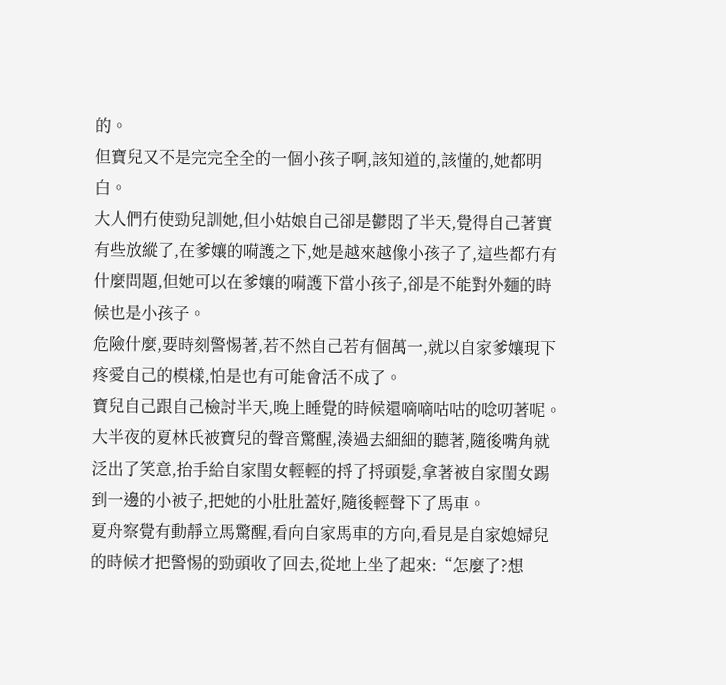的。
但寶兒又不是完完全全的一個小孩子啊,該知道的,該懂的,她都明白。
大人們冇使勁兒訓她,但小姑娘自己卻是鬱悶了半天,覺得自己著實有些放縱了,在爹孃的嗬護之下,她是越來越像小孩子了,這些都冇有什麼問題,但她可以在爹孃的嗬護下當小孩子,卻是不能對外麵的時候也是小孩子。
危險什麼,要時刻警惕著,若不然自己若有個萬一,就以自家爹孃現下疼愛自己的模樣,怕是也有可能會活不成了。
寶兒自己跟自己檢討半天,晚上睡覺的時候還嘀嘀咕咕的唸叨著呢。
大半夜的夏林氏被寶兒的聲音驚醒,湊過去細細的聽著,隨後嘴角就泛出了笑意,抬手給自家閨女輕輕的捋了捋頭髮,拿著被自家閨女踢到一邊的小被子,把她的小肚肚蓋好,隨後輕聲下了馬車。
夏舟察覺有動靜立馬驚醒,看向自家馬車的方向,看見是自家媳婦兒的時候才把警惕的勁頭收了回去,從地上坐了起來:“怎麼了?想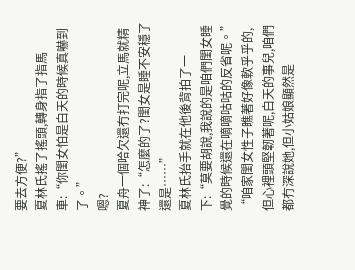要去方便?”
夏林氏搖了搖頭,轉身指了指馬車:“你閨女怕是白天的時候真嚇到了。”
嗯?
夏舟一個哈欠還冇打完呢,立馬就精神了:“怎麼的了?閨女是睡不安穩了還是……”
夏林氏抬手就在他後背拍了一下:“莫要胡說,我說的是咱們閨女睡覺的時候還在嘀嘀咕咕的反省呢。”
“咱家閨女性子瞧著好像軟乎乎的,但心裡頭堅韌著呢,白天的事兒,咱們都冇深說她,但小姑娘顯然是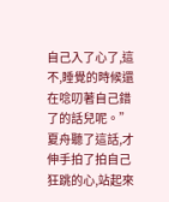自己入了心了,這不,睡覺的時候還在唸叨著自己錯了的話兒呢。”
夏舟聽了這話,才伸手拍了拍自己狂跳的心,站起來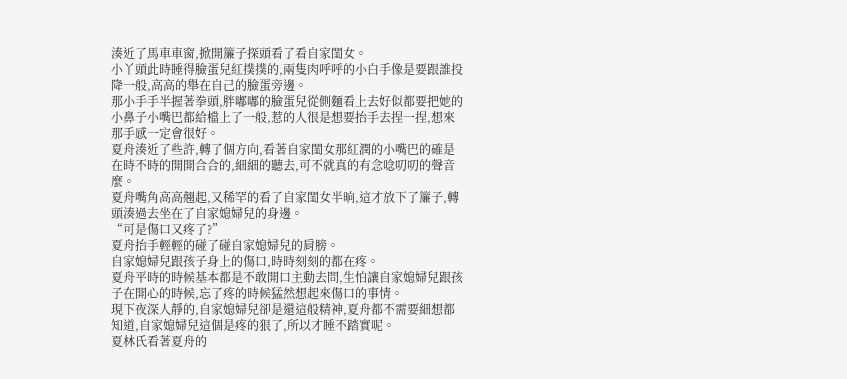湊近了馬車車窗,掀開簾子探頭看了看自家閨女。
小丫頭此時睡得臉蛋兒紅撲撲的,兩隻肉呼呼的小白手像是要跟誰投降一般,高高的舉在自己的臉蛋旁邊。
那小手手半握著拳頭,胖嘟嘟的臉蛋兒從側麵看上去好似都要把她的小鼻子小嘴巴都給檔上了一般,惹的人很是想要抬手去捏一捏,想來那手感一定會很好。
夏舟湊近了些許,轉了個方向,看著自家閨女那紅潤的小嘴巴的確是在時不時的開開合合的,細細的聽去,可不就真的有念唸叨叨的聲音麼。
夏舟嘴角高高翹起,又稀罕的看了自家閨女半晌,這才放下了簾子,轉頭湊過去坐在了自家媳婦兒的身邊。
“可是傷口又疼了?”
夏舟抬手輕輕的碰了碰自家媳婦兒的肩膀。
自家媳婦兒跟孩子身上的傷口,時時刻刻的都在疼。
夏舟平時的時候基本都是不敢開口主動去問,生怕讓自家媳婦兒跟孩子在開心的時候,忘了疼的時候猛然想起來傷口的事情。
現下夜深人靜的,自家媳婦兒卻是還這般精神,夏舟都不需要細想都知道,自家媳婦兒這個是疼的狠了,所以才睡不踏實呢。
夏林氏看著夏舟的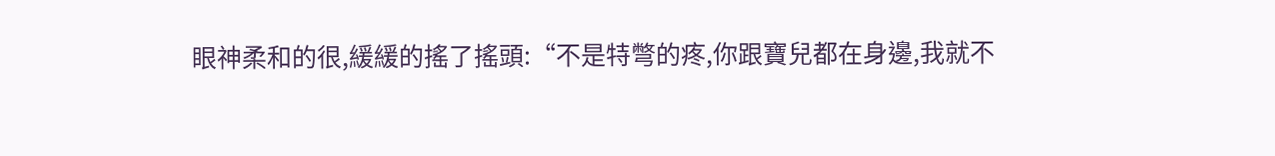眼神柔和的很,緩緩的搖了搖頭:“不是特彆的疼,你跟寶兒都在身邊,我就不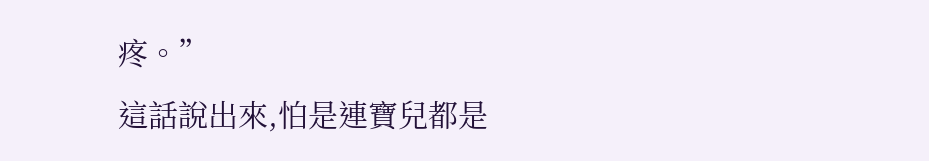疼。”
這話說出來,怕是連寶兒都是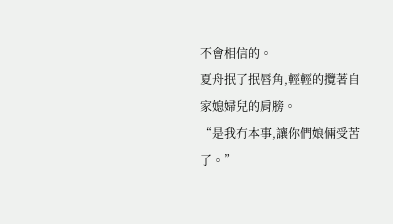不會相信的。
夏舟抿了抿唇角,輕輕的攬著自家媳婦兒的肩膀。
“是我冇本事,讓你們娘倆受苦了。”